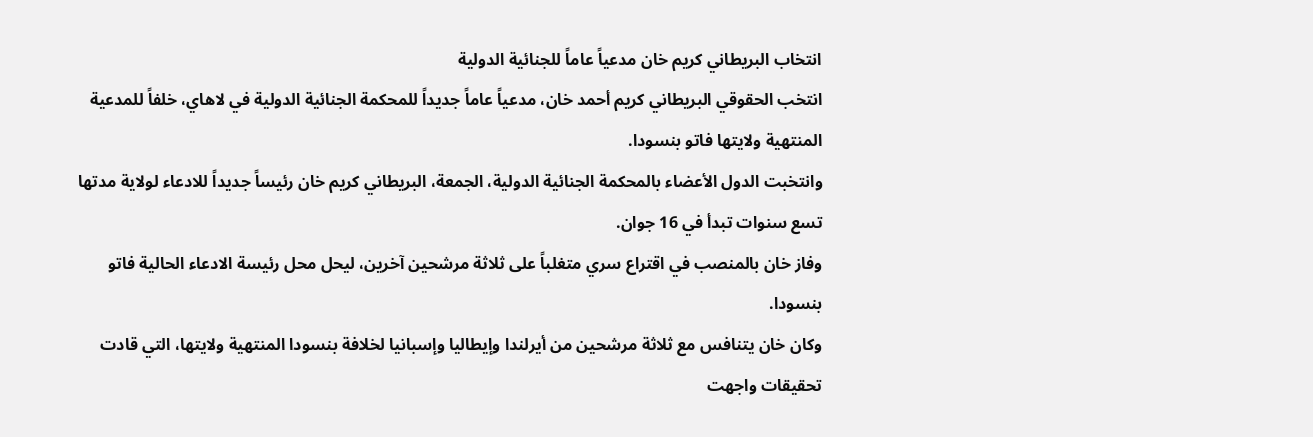انتخاب البريطاني كريم خان مدعياً عاماً للجنائية الدولية
انتخب الحقوقي البريطاني كريم أحمد خان، مدعياً عاماً جديداً للمحكمة الجنائية الدولية في لاهاي، خلفاً للمدعية المنتهية ولايتها فاتو بنسودا.
وانتخبت الدول الأعضاء بالمحكمة الجنائية الدولية، الجمعة، البريطاني كريم خان رئيساً جديداً للادعاء لولاية مدتها تسع سنوات تبدأ في 16 جوان.
وفاز خان بالمنصب في اقتراع سري متغلباً على ثلاثة مرشحين آخرين، ليحل محل رئيسة الادعاء الحالية فاتو بنسودا.
وكان خان يتنافس مع ثلاثة مرشحين من أيرلندا وإيطاليا وإسبانيا لخلافة بنسودا المنتهية ولايتها، التي قادت تحقيقات واجهت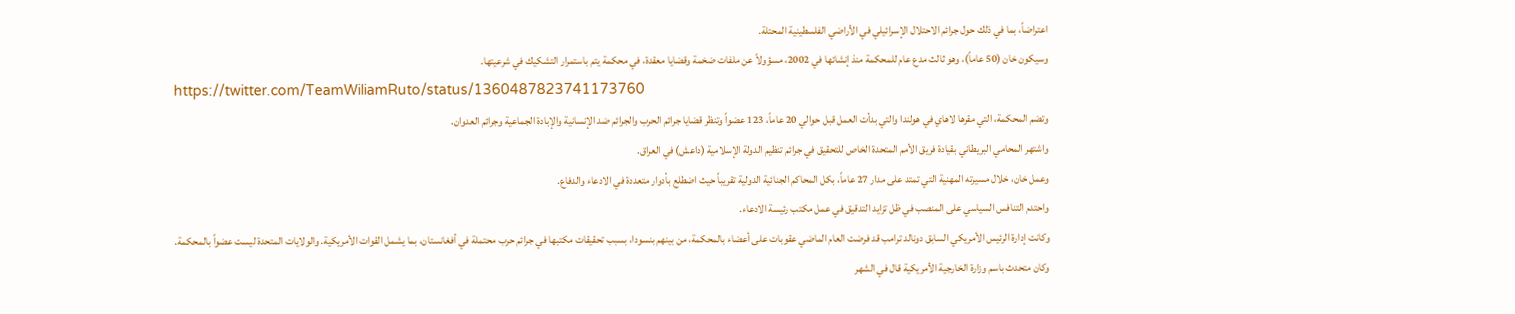اعتراضاً، بما في ذلك حول جرائم الاحتلال الإسرائيلي في الأراضي الفلسطينية المحتلة.
وسيكون خان (50 عاماً)، وهو ثالث مدع عام للمحكمة منذ إنشائها في 2002، مسؤولاً عن ملفات ضخمة وقضايا معقدة، في محكمة يتم باستمرار التشكيك في شرعيتها.
https://twitter.com/TeamWiliamRuto/status/1360487823741173760
وتضم المحكمة، التي مقرها لاهاي في هولندا والتي بدأت العمل قبل حوالي 20 عاماً، 123 عضواً وتنظر قضايا جرائم الحرب والجرائم ضد الإنسانية والإبادة الجماعية وجرائم العدوان.
واشتهر المحامي البريطاني بقيادة فريق الأمم المتحدة الخاص للتحقيق في جرائم تنظيم الدولة الإسلامية (داعش) في العراق.
وعمل خان، خلال مسيرته المهنية التي تمتد على مدار 27 عاماً، بكل المحاكم الجنائية الدولية تقريباً حيث اضطلع بأدوار متعددة في الادعاء والدفاع.
واحتدم التنافس السياسي على المنصب في ظل تزايد التدقيق في عمل مكتب رئيسة الادعاء.
وكانت إدارة الرئيس الأمريكي السابق دونالد ترامب قد فرضت العام الماضي عقوبات على أعضاء بالمحكمة، من بينهم بنسودا، بسبب تحقيقات مكتبها في جرائم حرب محتملة في أفغانستان، بما يشمل القوات الأمريكية. والولايات المتحدة ليست عضواً بالمحكمة.
وكان متحدث باسم وزارة الخارجية الأمريكية قال في الشهر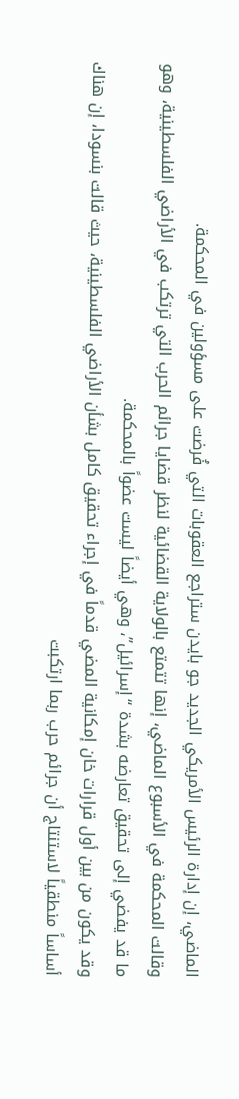الماضي، إن إدارة الرئيس الأمريكي الجديد جو بايدن ستراجع العقوبات التي فُرضت على مسؤولين في المحكمة.
وقالت المحكمة في الأسبوع الماضي، إنها تتمتع بالولاية القضائية لنظر قضايا جرائم الحرب التي ترتكب في الأراضي الفلسطينية، وهو ما قد يفضي إلى تحقيق تعارضه بشدة “إسرائيل”، وهي أيضاً ليست عضواً بالمحكمة.
وقد يكون من بين أول قرارات خان إمكانية المضي قدماً في إجراء تحقيق كامل بشأن الأراضي الفلسطينية، حيث قالت بنسودا، إن هناك أساساً منطقياً لاستنتاج أن جرائم حرب ربما ارتكبت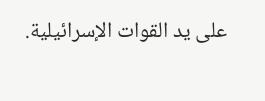على يد القوات الإسرائيلية.